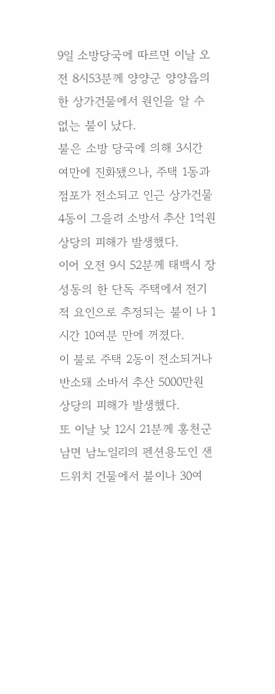9일 소방당국에 따르면 이날 오전 8시53분께 양양군 양양읍의 한 상가건물에서 원인을 알 수 없는 불이 났다.
불은 소방 당국에 의해 3시간 여만에 진화됐으나, 주택 1동과 점포가 전소되고 인근 상가건물 4동이 그을려 소방서 추산 1억원 상당의 피해가 발생했다.
이어 오전 9시 52분께 태백시 장성동의 한 단독 주택에서 전기적 요인으로 추정되는 불이 나 1시간 10여분 만에 꺼졌다.
이 불로 주택 2동이 전소되거나 반소돼 소바서 추산 5000만원 상당의 피해가 발생했다.
또 이날 낮 12시 21분께 홍천군 남면 남노일리의 펜션용도인 샌드위치 건물에서 불이나 30여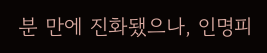분 만에 진화됐으나, 인명피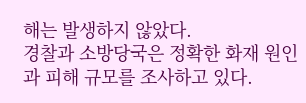해는 발생하지 않았다.
경찰과 소방당국은 정확한 화재 원인과 피해 규모를 조사하고 있다.